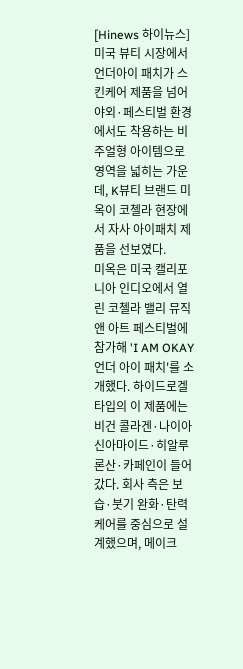[Hinews 하이뉴스] 미국 뷰티 시장에서 언더아이 패치가 스킨케어 제품을 넘어 야외·페스티벌 환경에서도 착용하는 비주얼형 아이템으로 영역을 넓히는 가운데, K뷰티 브랜드 미옥이 코첼라 현장에서 자사 아이패치 제품을 선보였다.
미옥은 미국 캘리포니아 인디오에서 열린 코첼라 밸리 뮤직 앤 아트 페스티벌에 참가해 'I AM OKAY 언더 아이 패치'를 소개했다. 하이드로겔 타입의 이 제품에는 비건 콜라겐·나이아신아마이드·히알루론산·카페인이 들어갔다. 회사 측은 보습·붓기 완화·탄력 케어를 중심으로 설계했으며, 메이크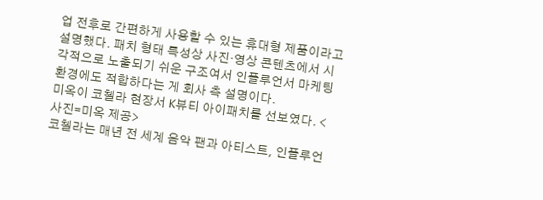업 전후로 간편하게 사용할 수 있는 휴대형 제품이라고 설명했다. 패치 형태 특성상 사진·영상 콘텐츠에서 시각적으로 노출되기 쉬운 구조여서 인플루언서 마케팅 환경에도 적합하다는 게 회사 측 설명이다.
미옥이 코첼라 현장서 K뷰티 아이패치를 선보였다. <사진=미옥 제공>
코첼라는 매년 전 세계 음악 팬과 아티스트, 인플루언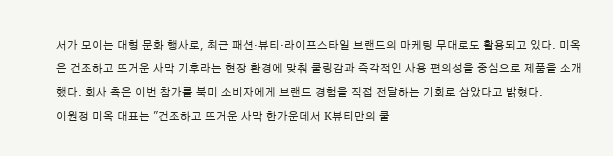서가 모이는 대형 문화 행사로, 최근 패션·뷰티·라이프스타일 브랜드의 마케팅 무대로도 활용되고 있다. 미옥은 건조하고 뜨거운 사막 기후라는 현장 환경에 맞춰 쿨링감과 즉각적인 사용 편의성을 중심으로 제품을 소개했다. 회사 측은 이번 참가를 북미 소비자에게 브랜드 경험을 직접 전달하는 기회로 삼았다고 밝혔다.
이원정 미옥 대표는 "건조하고 뜨거운 사막 한가운데서 K뷰티만의 쿨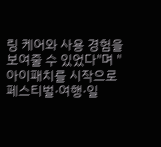링 케어와 사용 경험을 보여줄 수 있었다"며 "아이패치를 시작으로 페스티벌·여행·일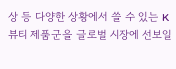상 등 다양한 상황에서 쓸 수 있는 K뷰티 제품군을 글로벌 시장에 선보일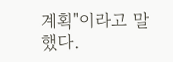계획"이라고 말했다.